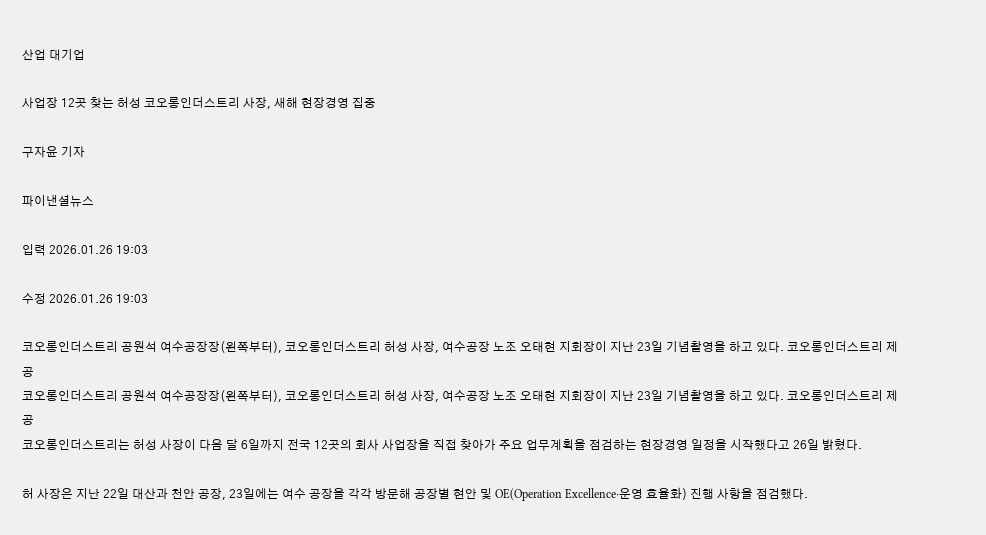산업 대기업

사업장 12곳 찾는 허성 코오롱인더스트리 사장, 새해 현장경영 집중

구자윤 기자

파이낸셜뉴스

입력 2026.01.26 19:03

수정 2026.01.26 19:03

코오롱인더스트리 공원석 여수공장장(왼쪽부터), 코오롱인더스트리 허성 사장, 여수공장 노조 오태현 지회장이 지난 23일 기념촬영을 하고 있다. 코오롱인더스트리 제공
코오롱인더스트리 공원석 여수공장장(왼쪽부터), 코오롱인더스트리 허성 사장, 여수공장 노조 오태현 지회장이 지난 23일 기념촬영을 하고 있다. 코오롱인더스트리 제공
코오롱인더스트리는 허성 사장이 다음 달 6일까지 전국 12곳의 회사 사업장을 직접 찾아가 주요 업무계획을 점검하는 현장경영 일정을 시작했다고 26일 밝혔다.

허 사장은 지난 22일 대산과 천안 공장, 23일에는 여수 공장을 각각 방문해 공장별 현안 및 OE(Operation Excellence·운영 효율화) 진행 사항을 점검했다.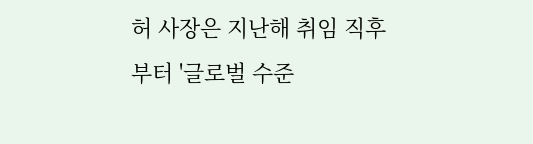허 사장은 지난해 취임 직후부터 '글로벌 수준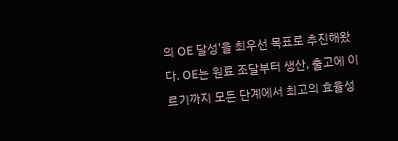의 OE 달성'을 최우선 목표로 추진해왔다. OE는 원료 조달부터 생산, 출고에 이르기까지 모든 단계에서 최고의 효율성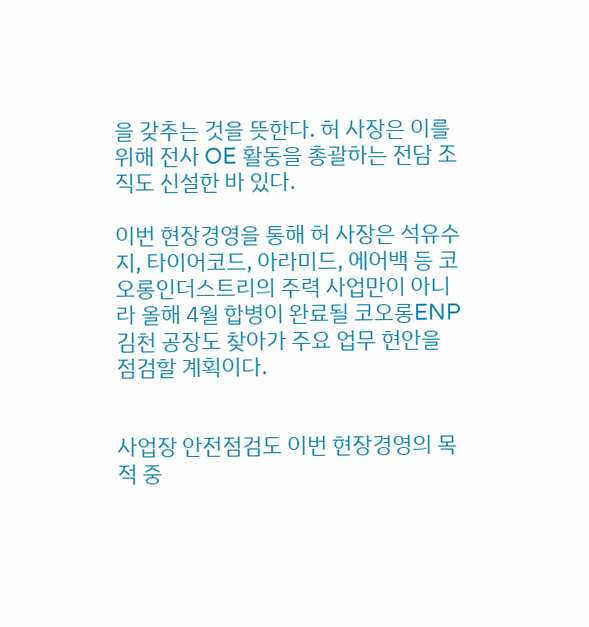을 갖추는 것을 뜻한다. 허 사장은 이를 위해 전사 OE 활동을 총괄하는 전담 조직도 신설한 바 있다.

이번 현장경영을 통해 허 사장은 석유수지, 타이어코드, 아라미드, 에어백 등 코오롱인더스트리의 주력 사업만이 아니라 올해 4월 합병이 완료될 코오롱ENP 김천 공장도 찾아가 주요 업무 현안을 점검할 계획이다.


사업장 안전점검도 이번 현장경영의 목적 중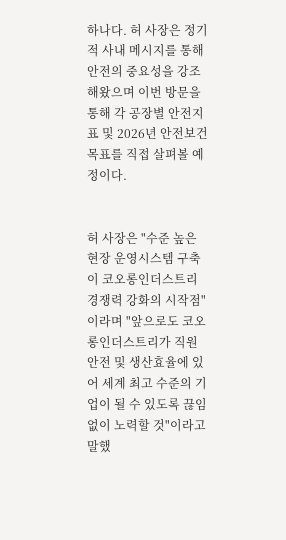하나다. 허 사장은 정기적 사내 메시지를 통해 안전의 중요성을 강조해왔으며 이번 방문을 통해 각 공장별 안전지표 및 2026년 안전보건 목표를 직접 살펴볼 예정이다.


허 사장은 "수준 높은 현장 운영시스템 구축이 코오롱인더스트리 경쟁력 강화의 시작점"이라며 "앞으로도 코오롱인더스트리가 직원 안전 및 생산효율에 있어 세계 최고 수준의 기업이 될 수 있도록 끊임없이 노력할 것"이라고 말했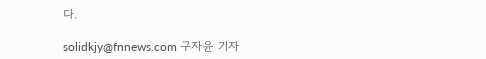다.

solidkjy@fnnews.com 구자윤 기자